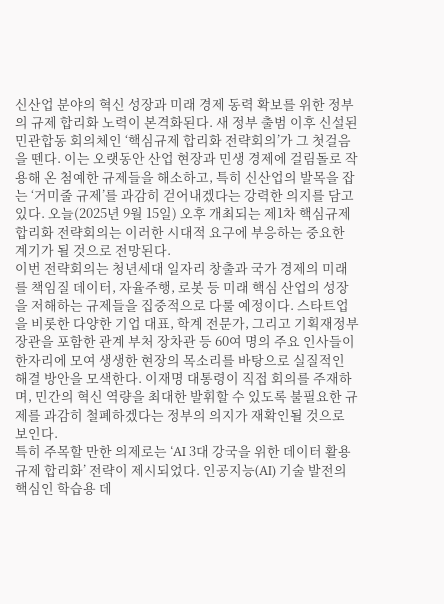신산업 분야의 혁신 성장과 미래 경제 동력 확보를 위한 정부의 규제 합리화 노력이 본격화된다. 새 정부 출범 이후 신설된 민관합동 회의체인 ‘핵심규제 합리화 전략회의’가 그 첫걸음을 뗀다. 이는 오랫동안 산업 현장과 민생 경제에 걸림돌로 작용해 온 첨예한 규제들을 해소하고, 특히 신산업의 발목을 잡는 ‘거미줄 규제’를 과감히 걷어내겠다는 강력한 의지를 담고 있다. 오늘(2025년 9월 15일) 오후 개최되는 제1차 핵심규제 합리화 전략회의는 이러한 시대적 요구에 부응하는 중요한 계기가 될 것으로 전망된다.
이번 전략회의는 청년세대 일자리 창출과 국가 경제의 미래를 책임질 데이터, 자율주행, 로봇 등 미래 핵심 산업의 성장을 저해하는 규제들을 집중적으로 다룰 예정이다. 스타트업을 비롯한 다양한 기업 대표, 학계 전문가, 그리고 기획재정부 장관을 포함한 관계 부처 장차관 등 60여 명의 주요 인사들이 한자리에 모여 생생한 현장의 목소리를 바탕으로 실질적인 해결 방안을 모색한다. 이재명 대통령이 직접 회의를 주재하며, 민간의 혁신 역량을 최대한 발휘할 수 있도록 불필요한 규제를 과감히 철폐하겠다는 정부의 의지가 재확인될 것으로 보인다.
특히 주목할 만한 의제로는 ‘AI 3대 강국을 위한 데이터 활용 규제 합리화’ 전략이 제시되었다. 인공지능(AI) 기술 발전의 핵심인 학습용 데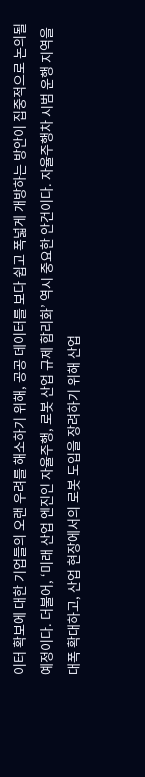이터 확보에 대한 기업들의 오랜 우려를 해소하기 위해, 공공 데이터를 보다 쉽고 폭넓게 개방하는 방안이 집중적으로 논의될 예정이다. 더불어, ‘미래 산업 엔진인 자율주행, 로봇 산업 규제 합리화’ 역시 중요한 안건이다. 자율주행차 시범 운행 지역을 대폭 확대하고, 산업 현장에서의 로봇 도입을 장려하기 위해 산업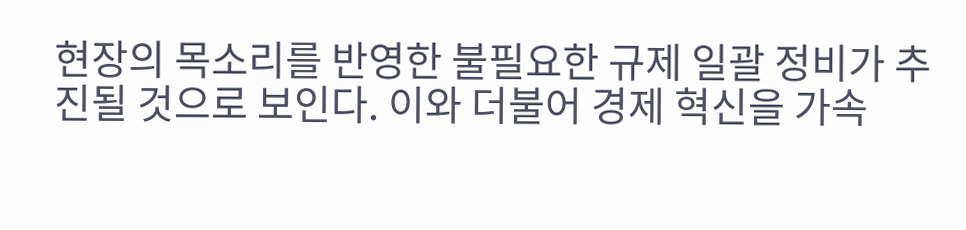현장의 목소리를 반영한 불필요한 규제 일괄 정비가 추진될 것으로 보인다. 이와 더불어 경제 혁신을 가속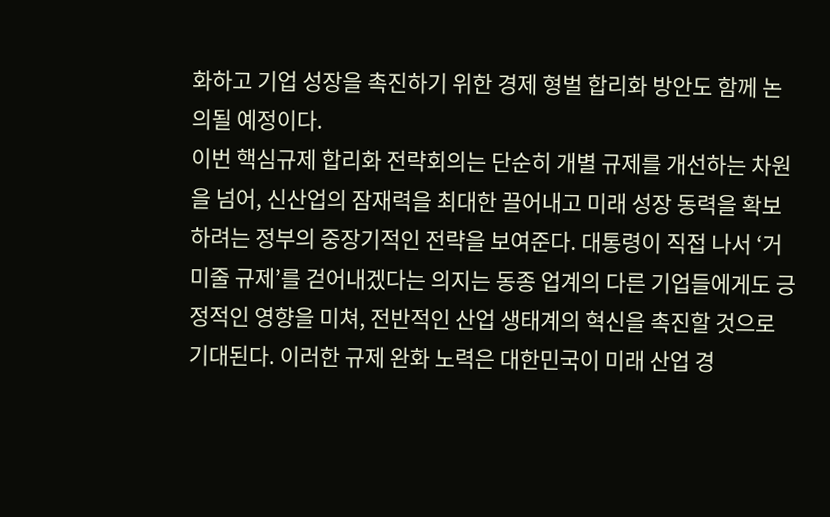화하고 기업 성장을 촉진하기 위한 경제 형벌 합리화 방안도 함께 논의될 예정이다.
이번 핵심규제 합리화 전략회의는 단순히 개별 규제를 개선하는 차원을 넘어, 신산업의 잠재력을 최대한 끌어내고 미래 성장 동력을 확보하려는 정부의 중장기적인 전략을 보여준다. 대통령이 직접 나서 ‘거미줄 규제’를 걷어내겠다는 의지는 동종 업계의 다른 기업들에게도 긍정적인 영향을 미쳐, 전반적인 산업 생태계의 혁신을 촉진할 것으로 기대된다. 이러한 규제 완화 노력은 대한민국이 미래 산업 경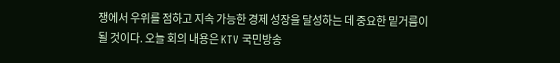쟁에서 우위를 점하고 지속 가능한 경제 성장을 달성하는 데 중요한 밑거름이 될 것이다. 오늘 회의 내용은 KTV 국민방송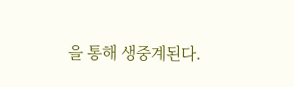을 통해 생중계된다.